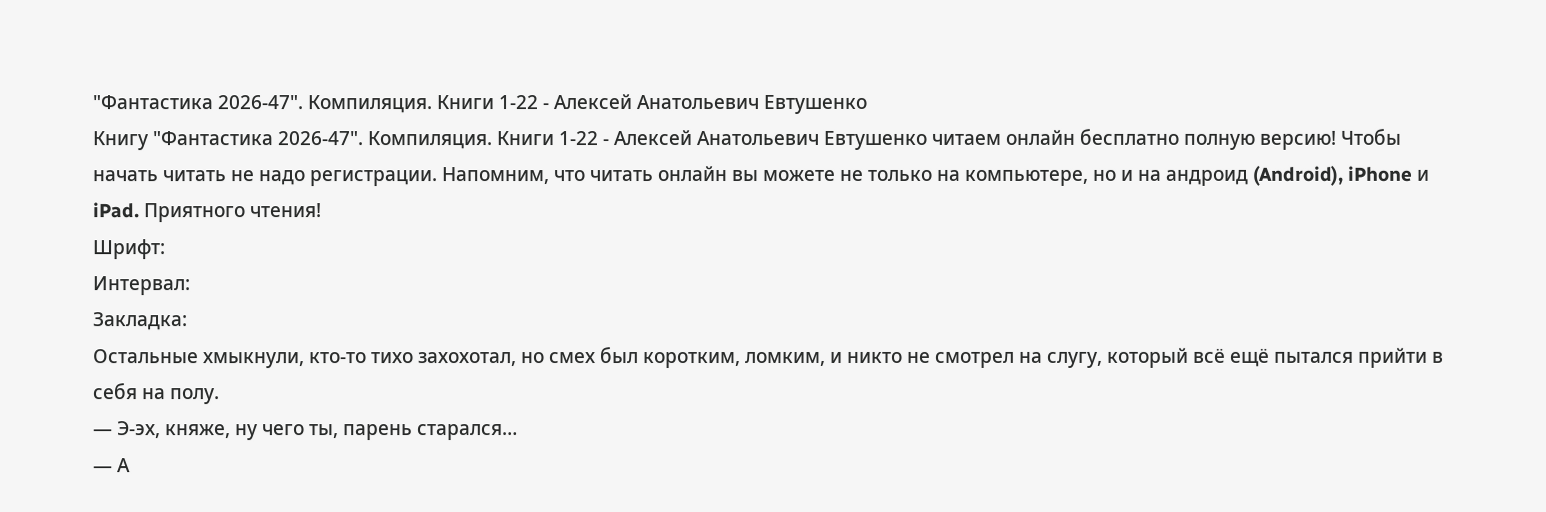"Фантастика 2026-47". Компиляция. Книги 1-22 - Алексей Анатольевич Евтушенко
Книгу "Фантастика 2026-47". Компиляция. Книги 1-22 - Алексей Анатольевич Евтушенко читаем онлайн бесплатно полную версию! Чтобы начать читать не надо регистрации. Напомним, что читать онлайн вы можете не только на компьютере, но и на андроид (Android), iPhone и iPad. Приятного чтения!
Шрифт:
Интервал:
Закладка:
Остальные хмыкнули, кто-то тихо захохотал, но смех был коротким, ломким, и никто не смотрел на слугу, который всё ещё пытался прийти в себя на полу.
— Э-эх, княже, ну чего ты, парень старался…
— А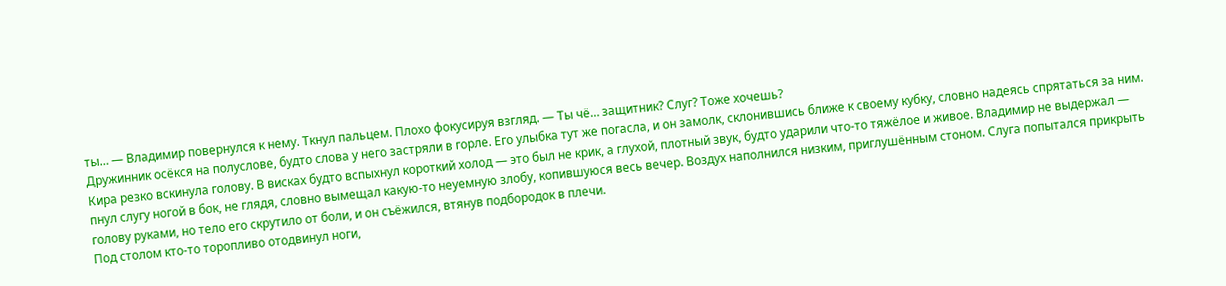ты… — Владимир повернулся к нему. Ткнул пальцем. Плохо фокусируя взгляд. — Ты чё… защитник? Слуг? Тоже хочешь?
Дружинник осёкся на полуслове, будто слова у него застряли в горле. Его улыбка тут же погасла, и он замолк, склонившись ближе к своему кубку, словно надеясь спрятаться за ним.
Кира резко вскинула голову. В висках будто вспыхнул короткий холод — это был не крик, а глухой, плотный звук, будто ударили что-то тяжёлое и живое. Владимир не выдержал — пнул слугу ногой в бок, не глядя, словно вымещал какую-то неуемную злобу, копившуюся весь вечер. Воздух наполнился низким, приглушённым стоном. Слуга попытался прикрыть голову руками, но тело его скрутило от боли, и он съёжился, втянув подбородок в плечи.
Под столом кто-то торопливо отодвинул ноги,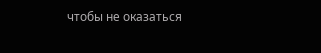чтобы не оказаться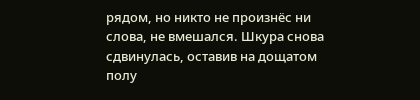рядом, но никто не произнёс ни слова, не вмешался. Шкура снова сдвинулась, оставив на дощатом полу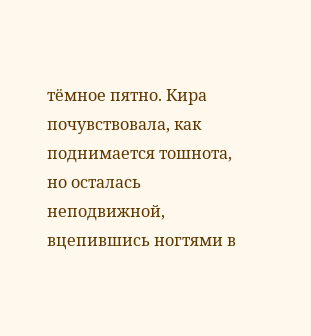тёмное пятно. Кира почувствовала, как поднимается тошнота, но осталась неподвижной, вцепившись ногтями в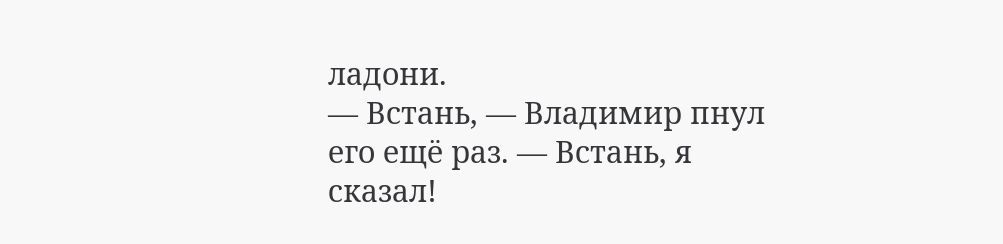ладони.
— Встань, — Владимир пнул его ещё раз. — Встань, я сказал!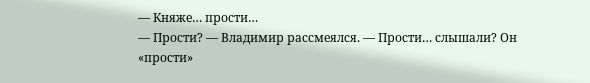— Княже… прости…
— Прости? — Владимир рассмеялся. — Прости… слышали? Он «прости»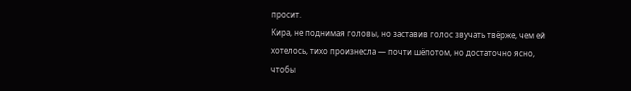просит.
Кира, не поднимая головы, но заставив голос звучать твёрже, чем ей хотелось, тихо произнесла — почти шёпотом, но достаточно ясно, чтобы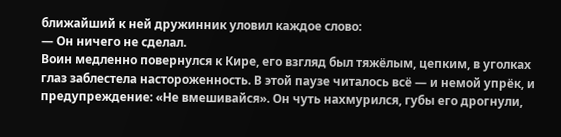ближайший к ней дружинник уловил каждое слово:
— Он ничего не сделал.
Воин медленно повернулся к Кире, его взгляд был тяжёлым, цепким, в уголках глаз заблестела настороженность. В этой паузе читалось всё — и немой упрёк, и предупреждение: «Не вмешивайся». Он чуть нахмурился, губы его дрогнули,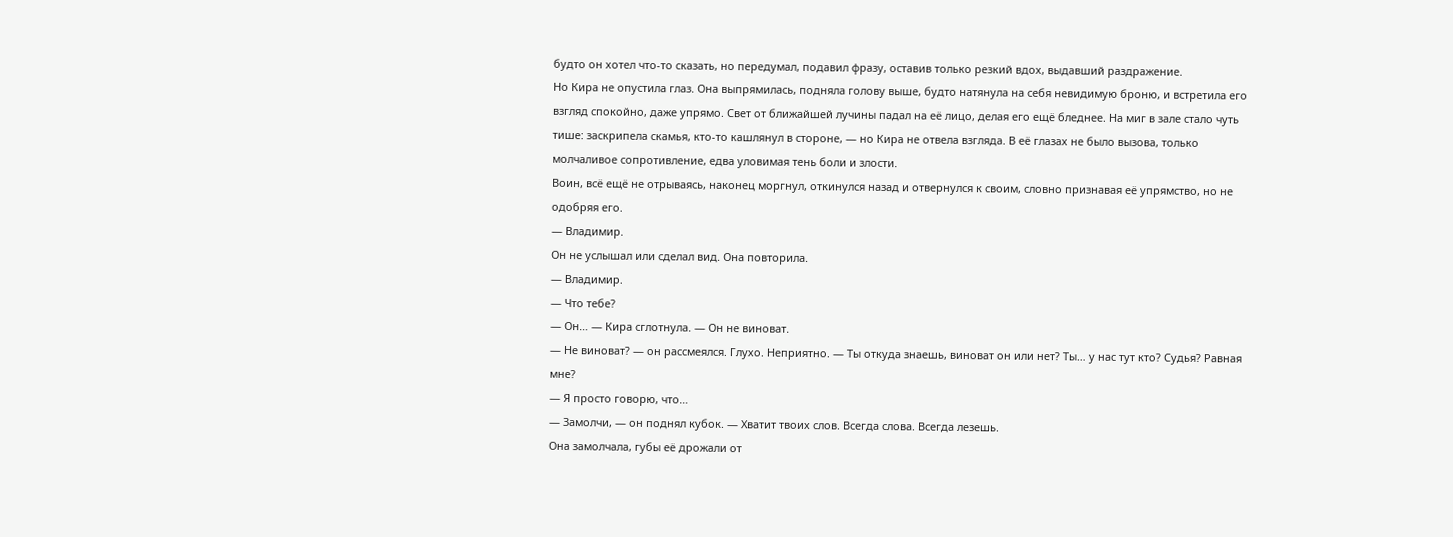будто он хотел что-то сказать, но передумал, подавил фразу, оставив только резкий вдох, выдавший раздражение.
Но Кира не опустила глаз. Она выпрямилась, подняла голову выше, будто натянула на себя невидимую броню, и встретила его взгляд спокойно, даже упрямо. Свет от ближайшей лучины падал на её лицо, делая его ещё бледнее. На миг в зале стало чуть тише: заскрипела скамья, кто-то кашлянул в стороне, — но Кира не отвела взгляда. В её глазах не было вызова, только молчаливое сопротивление, едва уловимая тень боли и злости.
Воин, всё ещё не отрываясь, наконец моргнул, откинулся назад и отвернулся к своим, словно признавая её упрямство, но не одобряя его.
— Владимир.
Он не услышал или сделал вид. Она повторила.
— Владимир.
— Что тебе?
— Он… — Кира сглотнула. — Он не виноват.
— Не виноват? — он рассмеялся. Глухо. Неприятно. — Ты откуда знаешь, виноват он или нет? Ты… у нас тут кто? Судья? Равная мне?
— Я просто говорю, что…
— Замолчи, — он поднял кубок. — Хватит твоих слов. Всегда слова. Всегда лезешь.
Она замолчала, губы её дрожали от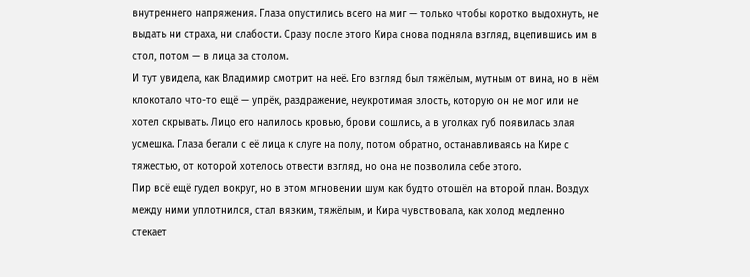внутреннего напряжения. Глаза опустились всего на миг — только чтобы коротко выдохнуть, не выдать ни страха, ни слабости. Сразу после этого Кира снова подняла взгляд, вцепившись им в стол, потом — в лица за столом.
И тут увидела, как Владимир смотрит на неё. Его взгляд был тяжёлым, мутным от вина, но в нём клокотало что-то ещё — упрёк, раздражение, неукротимая злость, которую он не мог или не хотел скрывать. Лицо его налилось кровью, брови сошлись, а в уголках губ появилась злая усмешка. Глаза бегали с её лица к слуге на полу, потом обратно, останавливаясь на Кире с тяжестью, от которой хотелось отвести взгляд, но она не позволила себе этого.
Пир всё ещё гудел вокруг, но в этом мгновении шум как будто отошёл на второй план. Воздух между ними уплотнился, стал вязким, тяжёлым, и Кира чувствовала, как холод медленно стекает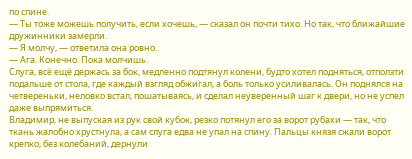по спине.
— Ты тоже можешь получить, если хочешь, — сказал он почти тихо. Но так, что ближайшие дружинники замерли.
— Я молчу, — ответила она ровно.
— Ага. Конечно. Пока молчишь.
Слуга, всё ещё держась за бок, медленно подтянул колени, будто хотел подняться, отползти подальше от стола, где каждый взгляд обжигал, а боль только усиливалась. Он поднялся на четвереньки, неловко встал, пошатываясь, и сделал неуверенный шаг к двери, но не успел даже выпрямиться.
Владимир, не выпуская из рук свой кубок, резко потянул его за ворот рубахи — так, что ткань жалобно хрустнула, а сам слуга едва не упал на спину. Пальцы князя сжали ворот крепко, без колебаний, дернули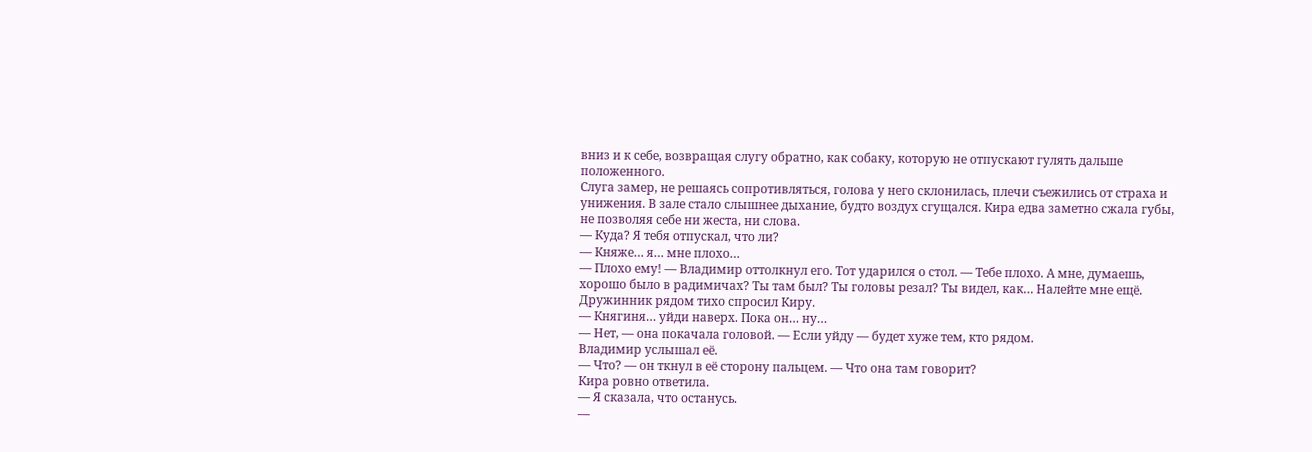вниз и к себе, возвращая слугу обратно, как собаку, которую не отпускают гулять дальше положенного.
Слуга замер, не решаясь сопротивляться, голова у него склонилась, плечи съежились от страха и унижения. В зале стало слышнее дыхание, будто воздух сгущался. Кира едва заметно сжала губы, не позволяя себе ни жеста, ни слова.
— Куда? Я тебя отпускал, что ли?
— Княже… я… мне плохо…
— Плохо ему! — Владимир оттолкнул его. Тот ударился о стол. — Тебе плохо. А мне, думаешь, хорошо было в радимичах? Ты там был? Ты головы резал? Ты видел, как… Налейте мне ещё.
Дружинник рядом тихо спросил Киру.
— Княгиня… уйди наверх. Пока он… ну…
— Нет, — она покачала головой. — Если уйду — будет хуже тем, кто рядом.
Владимир услышал её.
— Что? — он ткнул в её сторону пальцем. — Что она там говорит?
Кира ровно ответила.
— Я сказала, что останусь.
—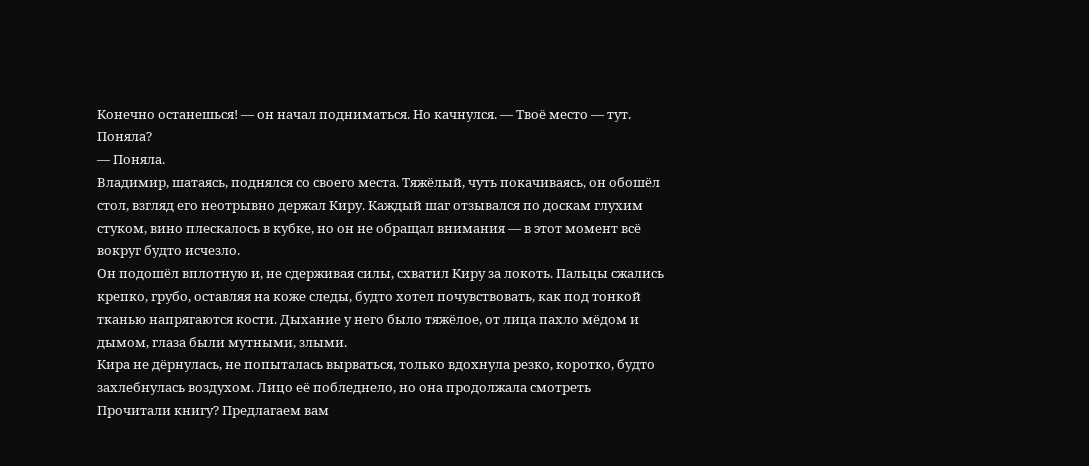Конечно останешься! — он начал подниматься. Но качнулся. — Твоё место — тут. Поняла?
— Поняла.
Владимир, шатаясь, поднялся со своего места. Тяжёлый, чуть покачиваясь, он обошёл стол, взгляд его неотрывно держал Киру. Каждый шаг отзывался по доскам глухим стуком, вино плескалось в кубке, но он не обращал внимания — в этот момент всё вокруг будто исчезло.
Он подошёл вплотную и, не сдерживая силы, схватил Киру за локоть. Пальцы сжались крепко, грубо, оставляя на коже следы, будто хотел почувствовать, как под тонкой тканью напрягаются кости. Дыхание у него было тяжёлое, от лица пахло мёдом и дымом, глаза были мутными, злыми.
Кира не дёрнулась, не попыталась вырваться, только вдохнула резко, коротко, будто захлебнулась воздухом. Лицо её побледнело, но она продолжала смотреть
Прочитали книгу? Предлагаем вам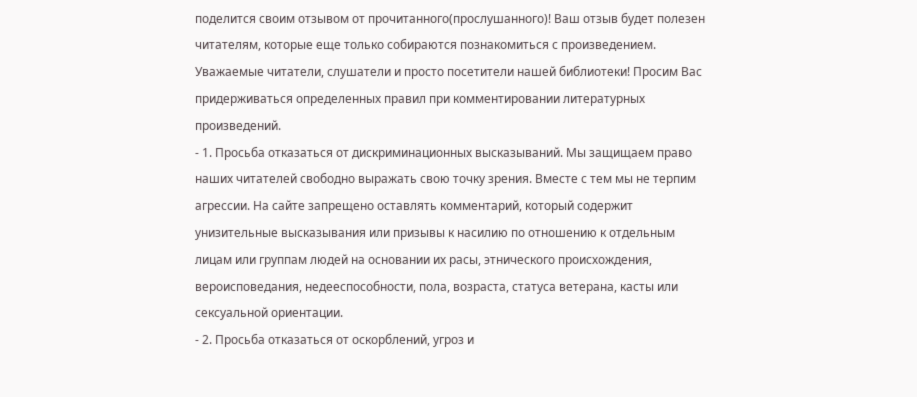поделится своим отзывом от прочитанного(прослушанного)! Ваш отзыв будет полезен читателям, которые еще только собираются познакомиться с произведением.
Уважаемые читатели, слушатели и просто посетители нашей библиотеки! Просим Вас придерживаться определенных правил при комментировании литературных произведений.
- 1. Просьба отказаться от дискриминационных высказываний. Мы защищаем право наших читателей свободно выражать свою точку зрения. Вместе с тем мы не терпим агрессии. На сайте запрещено оставлять комментарий, который содержит унизительные высказывания или призывы к насилию по отношению к отдельным лицам или группам людей на основании их расы, этнического происхождения, вероисповедания, недееспособности, пола, возраста, статуса ветерана, касты или сексуальной ориентации.
- 2. Просьба отказаться от оскорблений, угроз и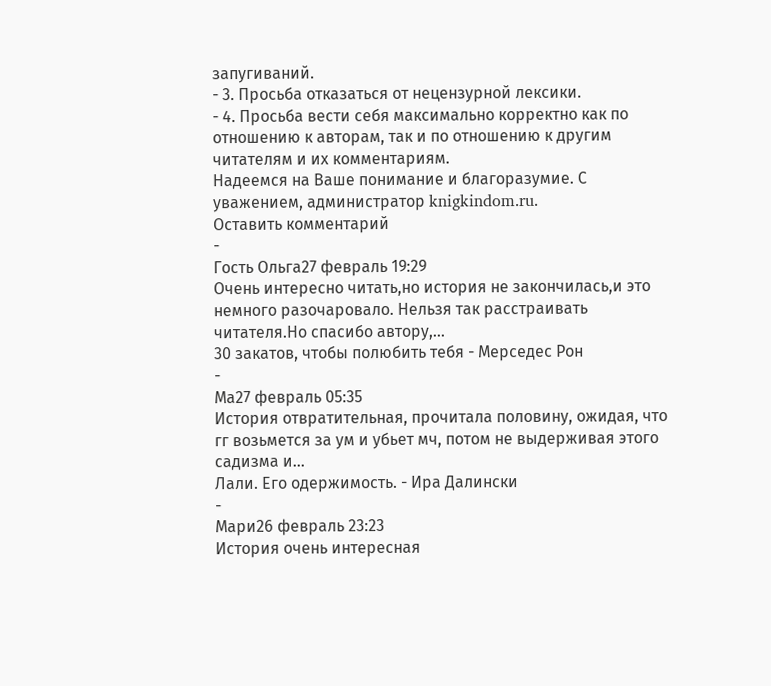запугиваний.
- 3. Просьба отказаться от нецензурной лексики.
- 4. Просьба вести себя максимально корректно как по отношению к авторам, так и по отношению к другим читателям и их комментариям.
Надеемся на Ваше понимание и благоразумие. С уважением, администратор knigkindom.ru.
Оставить комментарий
-
Гость Ольга27 февраль 19:29
Очень интересно читать,но история не закончилась,и это немного разочаровало. Нельзя так расстраивать читателя.Но спасибо автору,...
30 закатов, чтобы полюбить тебя - Мерседес Рон
-
Ма27 февраль 05:35
История отвратительная, прочитала половину, ожидая, что гг возьмется за ум и убьет мч, потом не выдерживая этого садизма и...
Лали. Его одержимость. - Ира Далински
-
Мари26 февраль 23:23
История очень интересная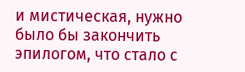и мистическая, нужно было бы закончить эпилогом, что стало с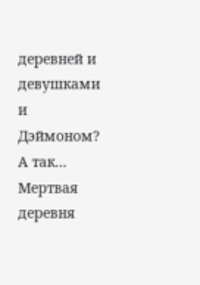деревней и девушками и Дэймоном? А так...
Мертвая деревня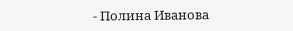- Полина Иванова